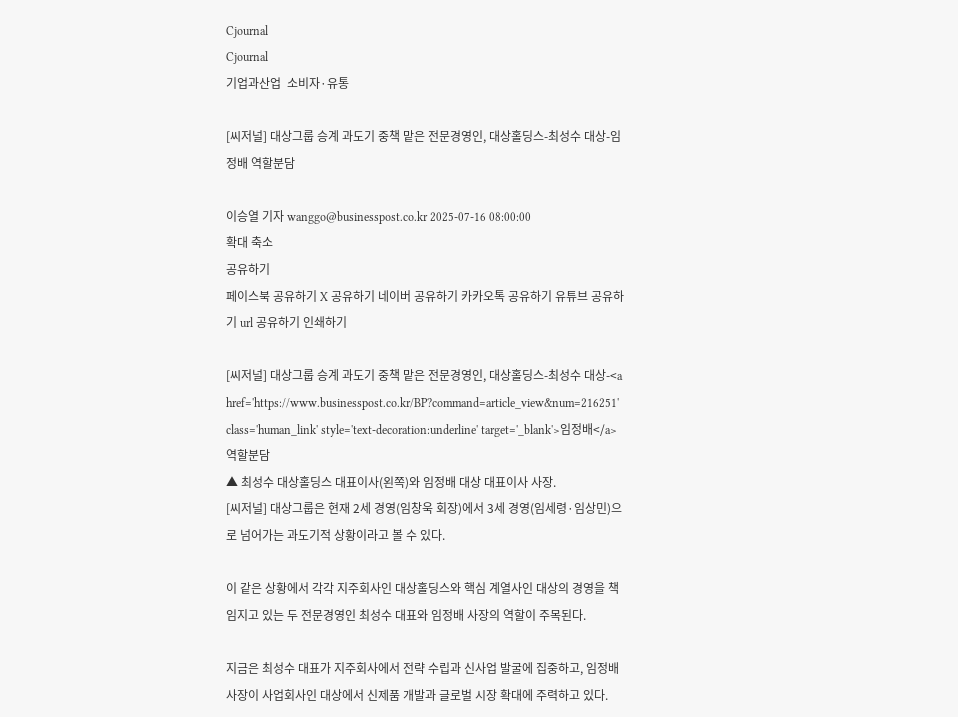Cjournal
Cjournal
기업과산업  소비자·유통

[씨저널] 대상그룹 승계 과도기 중책 맡은 전문경영인, 대상홀딩스-최성수 대상-임정배 역할분담

이승열 기자 wanggo@businesspost.co.kr 2025-07-16 08:00:00
확대 축소
공유하기
페이스북 공유하기 X 공유하기 네이버 공유하기 카카오톡 공유하기 유튜브 공유하기 url 공유하기 인쇄하기

[씨저널] 대상그룹 승계 과도기 중책 맡은 전문경영인, 대상홀딩스-최성수 대상-<a href='https://www.businesspost.co.kr/BP?command=article_view&num=216251' class='human_link' style='text-decoration:underline' target='_blank'>임정배</a> 역할분담
▲ 최성수 대상홀딩스 대표이사(왼쪽)와 임정배 대상 대표이사 사장.
[씨저널] 대상그룹은 현재 2세 경영(임창욱 회장)에서 3세 경영(임세령·임상민)으로 넘어가는 과도기적 상황이라고 볼 수 있다.

이 같은 상황에서 각각 지주회사인 대상홀딩스와 핵심 계열사인 대상의 경영을 책임지고 있는 두 전문경영인 최성수 대표와 임정배 사장의 역할이 주목된다.

지금은 최성수 대표가 지주회사에서 전략 수립과 신사업 발굴에 집중하고, 임정배 사장이 사업회사인 대상에서 신제품 개발과 글로벌 시장 확대에 주력하고 있다.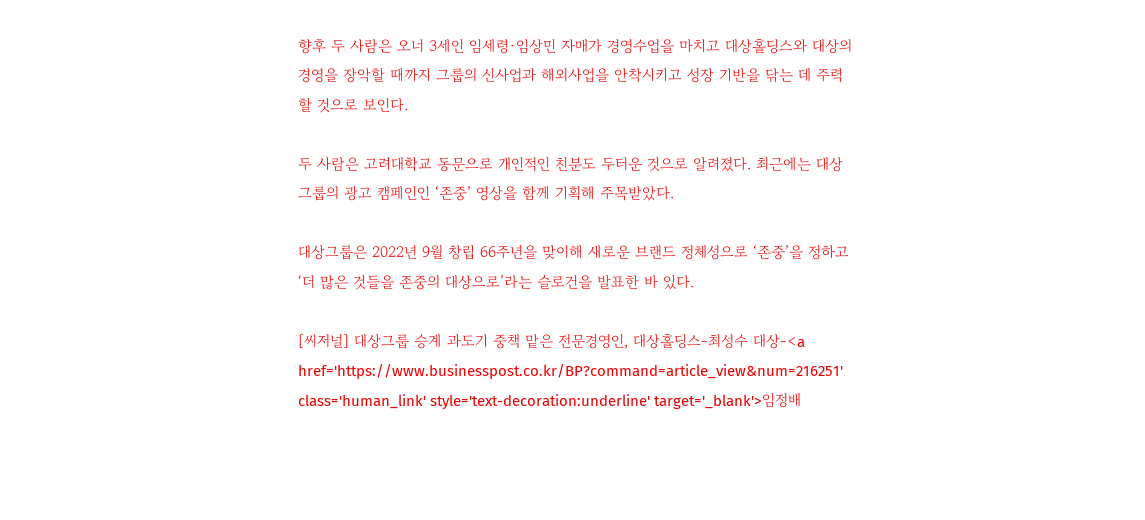향후 두 사람은 오너 3세인 임세령·임상민 자매가 경영수업을 마치고 대상홀딩스와 대상의 경영을 장악할 때까지 그룹의 신사업과 해외사업을 안착시키고 성장 기반을 닦는 데 주력할 것으로 보인다.

두 사람은 고려대학교 동문으로 개인적인 친분도 두터운 것으로 알려졌다. 최근에는 대상그룹의 광고 캠페인인 ‘존중’ 영상을 함께 기획해 주목받았다.

대상그룹은 2022년 9월 창립 66주년을 맞이해 새로운 브랜드 정체성으로 ‘존중’을 정하고 ‘더 많은 것들을 존중의 대상으로’라는 슬로건을 발표한 바 있다.

[씨저널] 대상그룹 승계 과도기 중책 맡은 전문경영인, 대상홀딩스-최성수 대상-<a href='https://www.businesspost.co.kr/BP?command=article_view&num=216251' class='human_link' style='text-decoration:underline' target='_blank'>임정배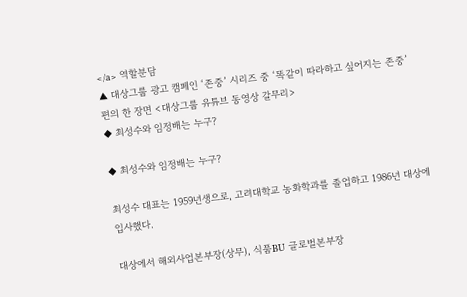</a> 역할분담
▲ 대상그룹 광고 캠페인 ‘존중’ 시리즈 중 ‘똑같이 따라하고 싶어지는 존중’ 편의 한 장면 <대상그룹 유튜브 동영상 갈무리>
◆ 최성수와 임정배는 누구?

◆ 최성수와 임정배는 누구?

최성수 대표는 1959년생으로, 고려대학교 농화학과를 졸업하고 1986년 대상에 입사했다.

대상에서 해외사업본부장(상무), 식품BU 글로벌본부장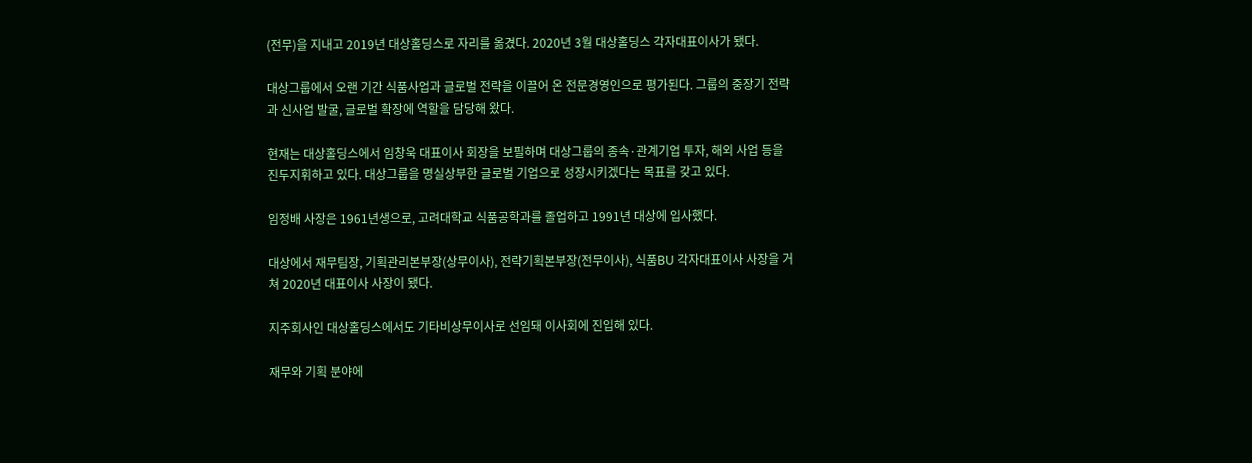(전무)을 지내고 2019년 대상홀딩스로 자리를 옮겼다. 2020년 3월 대상홀딩스 각자대표이사가 됐다.

대상그룹에서 오랜 기간 식품사업과 글로벌 전략을 이끌어 온 전문경영인으로 평가된다. 그룹의 중장기 전략과 신사업 발굴, 글로벌 확장에 역할을 담당해 왔다.

현재는 대상홀딩스에서 임창욱 대표이사 회장을 보필하며 대상그룹의 종속·관계기업 투자, 해외 사업 등을 진두지휘하고 있다. 대상그룹을 명실상부한 글로벌 기업으로 성장시키겠다는 목표를 갖고 있다.

임정배 사장은 1961년생으로, 고려대학교 식품공학과를 졸업하고 1991년 대상에 입사했다.

대상에서 재무팀장, 기획관리본부장(상무이사), 전략기획본부장(전무이사), 식품BU 각자대표이사 사장을 거쳐 2020년 대표이사 사장이 됐다.

지주회사인 대상홀딩스에서도 기타비상무이사로 선임돼 이사회에 진입해 있다.

재무와 기획 분야에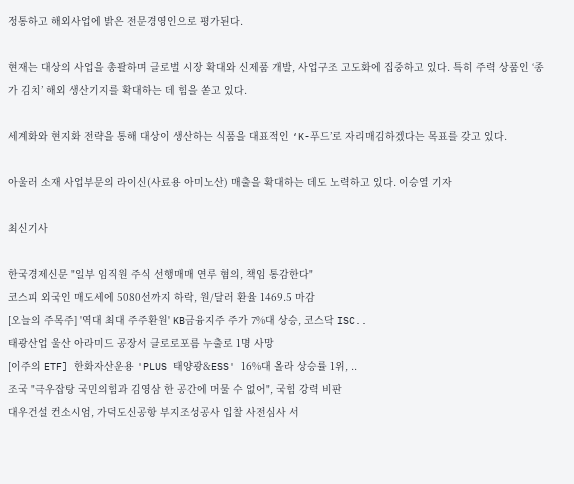정통하고 해외사업에 밝은 전문경영인으로 평가된다.

현재는 대상의 사업을 총괄하며 글로벌 시장 확대와 신제품 개발, 사업구조 고도화에 집중하고 있다. 특히 주력 상품인 ‘종가 김치’ 해외 생산기지를 확대하는 데 힘을 쏟고 있다.

세계화와 현지화 전략을 통해 대상이 생산하는 식품을 대표적인 ‘K-푸드’로 자리매김하겠다는 목표를 갖고 있다.

아울러 소재 사업부문의 라이신(사료용 아미노산) 매출을 확대하는 데도 노력하고 있다. 이승열 기자

최신기사

한국경제신문 "일부 임직원 주식 선행매매 연루 혐의, 책임 통감한다"
코스피 외국인 매도세에 5080선까지 하락, 원/달러 환율 1469.5 마감
[오늘의 주목주] '역대 최대 주주환원' KB금융지주 주가 7%대 상승, 코스닥 ISC..
태광산업 울산 아라미드 공장서 클로로포름 누출로 1명 사망
[이주의 ETF] 한화자산운용 'PLUS 태양광&ESS' 16%대 올라 상승률 1위, ..
조국 "극우잡탕 국민의힘과 김영삼 한 공간에 머물 수 없어", 국힘 강력 비판
대우건설 컨소시엄, 가덕도신공항 부지조성공사 입찰 사전심사 서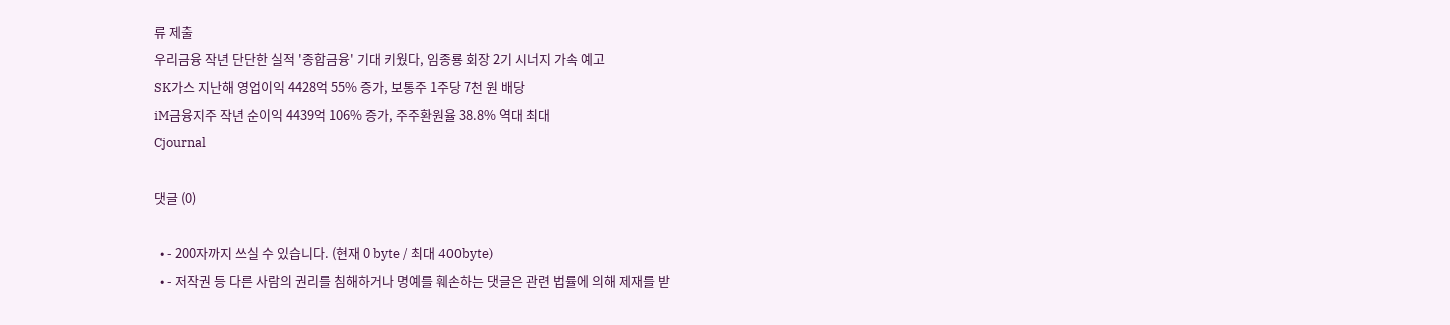류 제출
우리금융 작년 단단한 실적 '종합금융' 기대 키웠다, 임종룡 회장 2기 시너지 가속 예고
SK가스 지난해 영업이익 4428억 55% 증가, 보통주 1주당 7천 원 배당
iM금융지주 작년 순이익 4439억 106% 증가, 주주환원율 38.8% 역대 최대
Cjournal

댓글 (0)

  • - 200자까지 쓰실 수 있습니다. (현재 0 byte / 최대 400byte)
  • - 저작권 등 다른 사람의 권리를 침해하거나 명예를 훼손하는 댓글은 관련 법률에 의해 제재를 받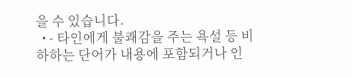을 수 있습니다.
  • - 타인에게 불쾌감을 주는 욕설 등 비하하는 단어가 내용에 포함되거나 인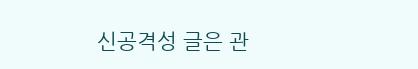신공격성 글은 관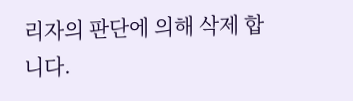리자의 판단에 의해 삭제 합니다.